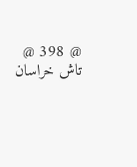@ 398 @
تاش خراسان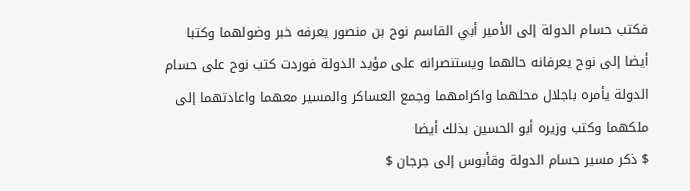فكتب حسام الدولة إلى الأمير أبي القاسم نوح بن منصور يعرفه خبر وضولهما وكتبا أيضا إلى نوح يعرفانه حالهما ويستنصرانه على مؤيد الدولة فوردت كتب نوح على حسام الدولة يأمره باجلال محلهما واكرامهما وجمع العساكر والمسير معهما واعادتهما إلى ملكهما وكتب وزيره أبو الحسين بذلك أيضا
$ ذكر مسير حسام الدولة وقأبوس إلى جرجان $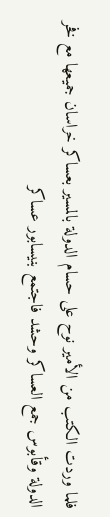فلما وردت الكتب من الأمير نوح على حسام الدولة بالمسير بعساكر خراسان جميعها مع فخر الدولة وقأبوس جمع العساكر وحشد فاجتمع بنيسابور عساكر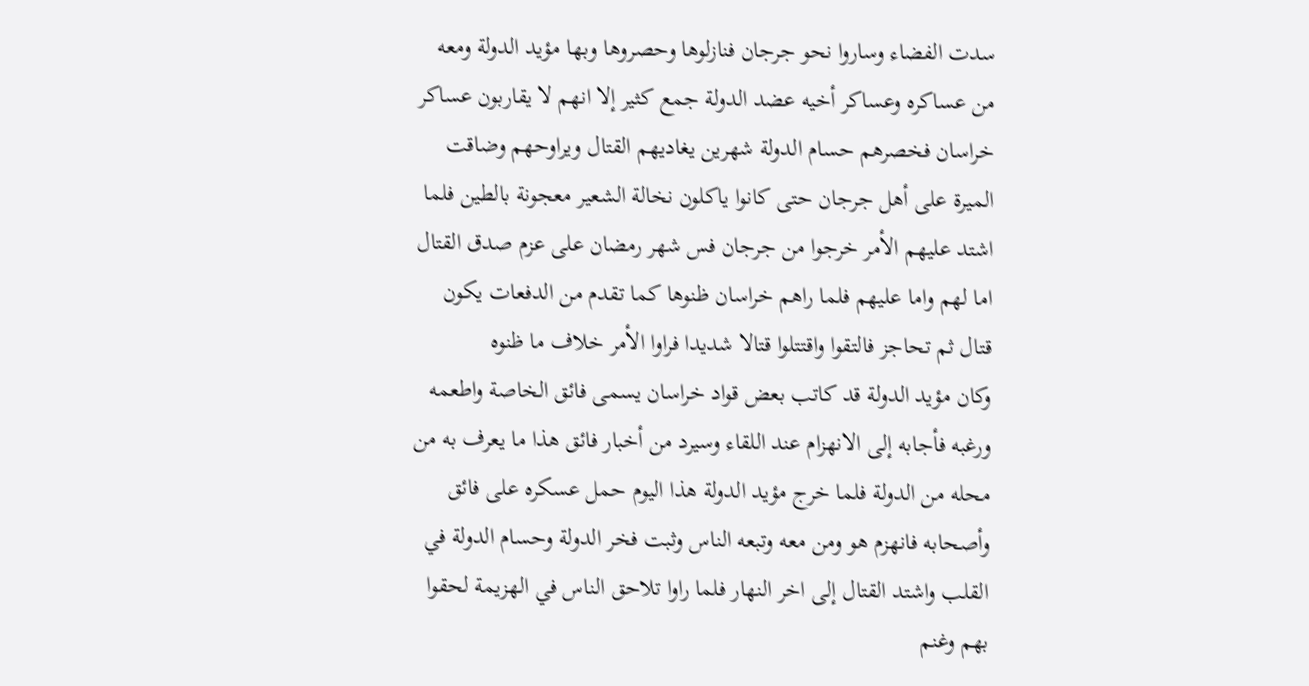سدت الفضاء وساروا نحو جرجان فنازلوها وحصروها وبها مؤيد الدولة ومعه من عساكره وعساكر أخيه عضد الدولة جمع كثير إلا انهم لا يقاربون عساكر خراسان فخصرهم حسام الدولة شهرين يغاديهم القتال ويراوحهم وضاقت الميرة على أهل جرجان حتى كانوا ياكلون نخالة الشعير معجونة بالطين فلما اشتد عليهم الأمر خرجوا من جرجان فس شهر رمضان على عزم صدق القتال اما لهم واما عليهم فلما راهم خراسان ظنوها كما تقدم من الدفعات يكون قتال ثم تحاجز فالتقوا واقتتلوا قتالا شديدا فراوا الأمر خلاف ما ظنوه
وكان مؤيد الدولة قد كاتب بعض قواد خراسان يسمى فائق الخاصة واطعمه ورغبه فأجابه إلى الانهزام عند اللقاء وسيرد من أخبار فائق هذا ما يعرف به من محله من الدولة فلما خرج مؤيد الدولة هذا اليوم حمل عسكره على فائق وأصحابه فانهزم هو ومن معه وتبعه الناس وثبت فخر الدولة وحسام الدولة في القلب واشتد القتال إلى اخر النهار فلما راوا تلاحق الناس في الهزيمة لحقوا بهم وغنم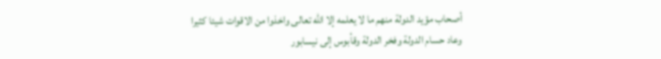أصحاب مؤيد الدولة منهم ما لا يعلمه إلا الله تعالى واخذوا من الاقوات شيئا كثيرا
وعاد حسام الدولة وفخر الدولة وقأبوس إلى نيسابور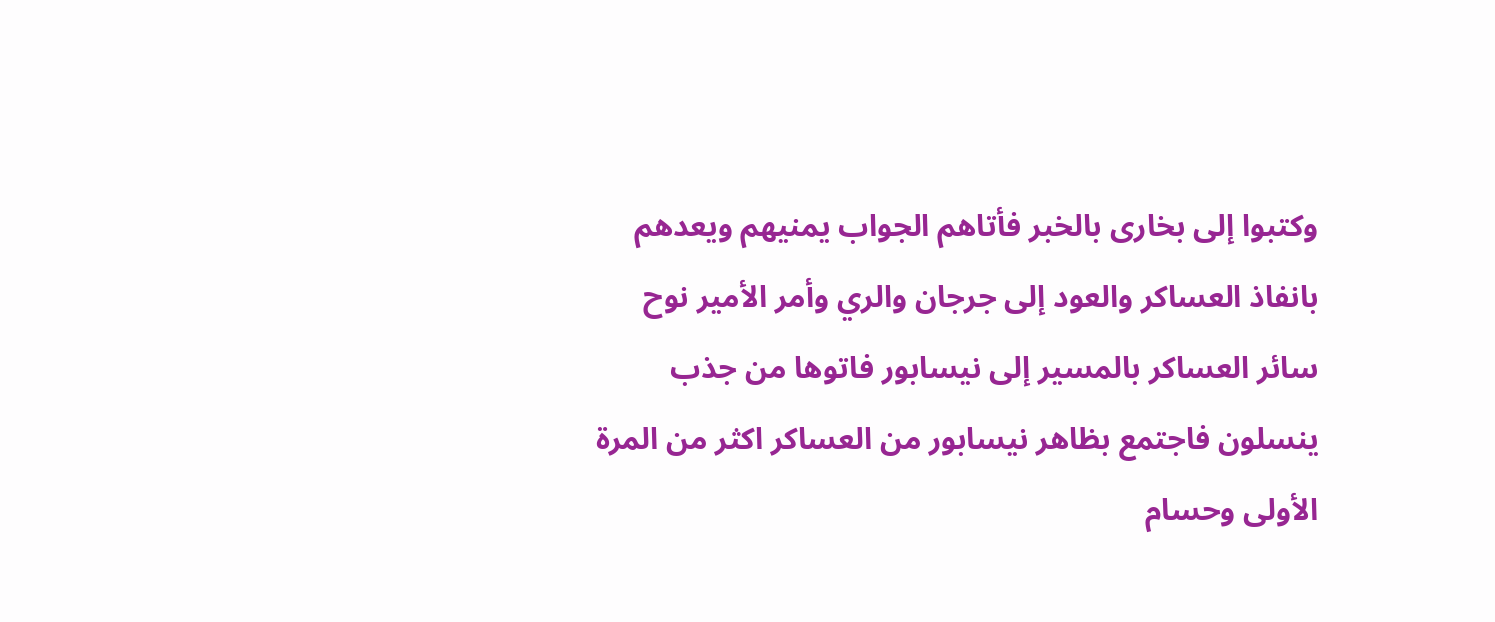وكتبوا إلى بخارى بالخبر فأتاهم الجواب يمنيهم ويعدهم بانفاذ العساكر والعود إلى جرجان والري وأمر الأمير نوح سائر العساكر بالمسير إلى نيسابور فاتوها من جذب ينسلون فاجتمع بظاهر نيسابور من العساكر اكثر من المرة الأولى وحسام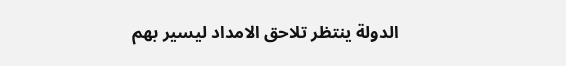الدولة ينتظر تلاحق الامداد ليسير بهم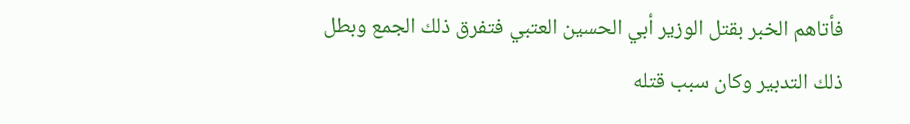فأتاهم الخبر بقتل الوزير أبي الحسين العتبي فتفرق ذلك الجمع وبطل ذلك التدبير وكان سبب قتله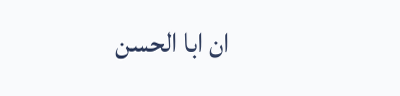ان ابا الحسن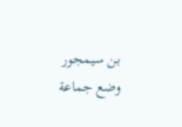بن سيمجور وضع جماعة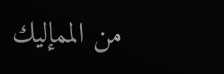من الممإليك